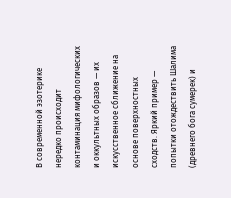В современной эзотерике нередко происходит контаминация мифологических и оккультных образов — их искусственное сближение на основе поверхностных сходств. Яркий пример — попытки отождествить Шалима (древнего бога сумерек) и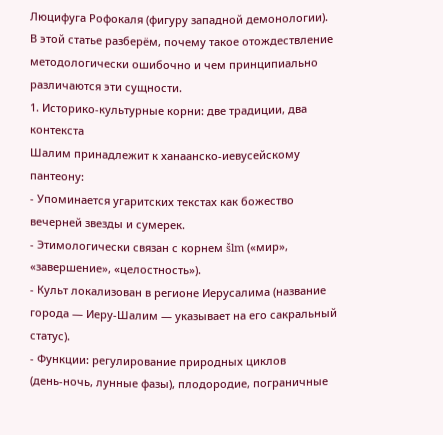Люцифуга Рофокаля (фигуру западной демонологии). В этой статье разберём, почему такое отождествление методологически ошибочно и чем принципиально различаются эти сущности.
1. Историко‑культурные корни: две традиции, два контекста
Шалим принадлежит к ханаанско‑иевусейскому пантеону:
- Упоминается угаритских текстах как божество вечерней звезды и сумерек.
- Этимологически связан с корнем šlm («мир», «завершение», «целостность»).
- Культ локализован в регионе Иерусалима (название города — Иеру‑Шалим — указывает на его сакральный статус).
- Функции: регулирование природных циклов (день‑ночь, лунные фазы), плодородие, пограничные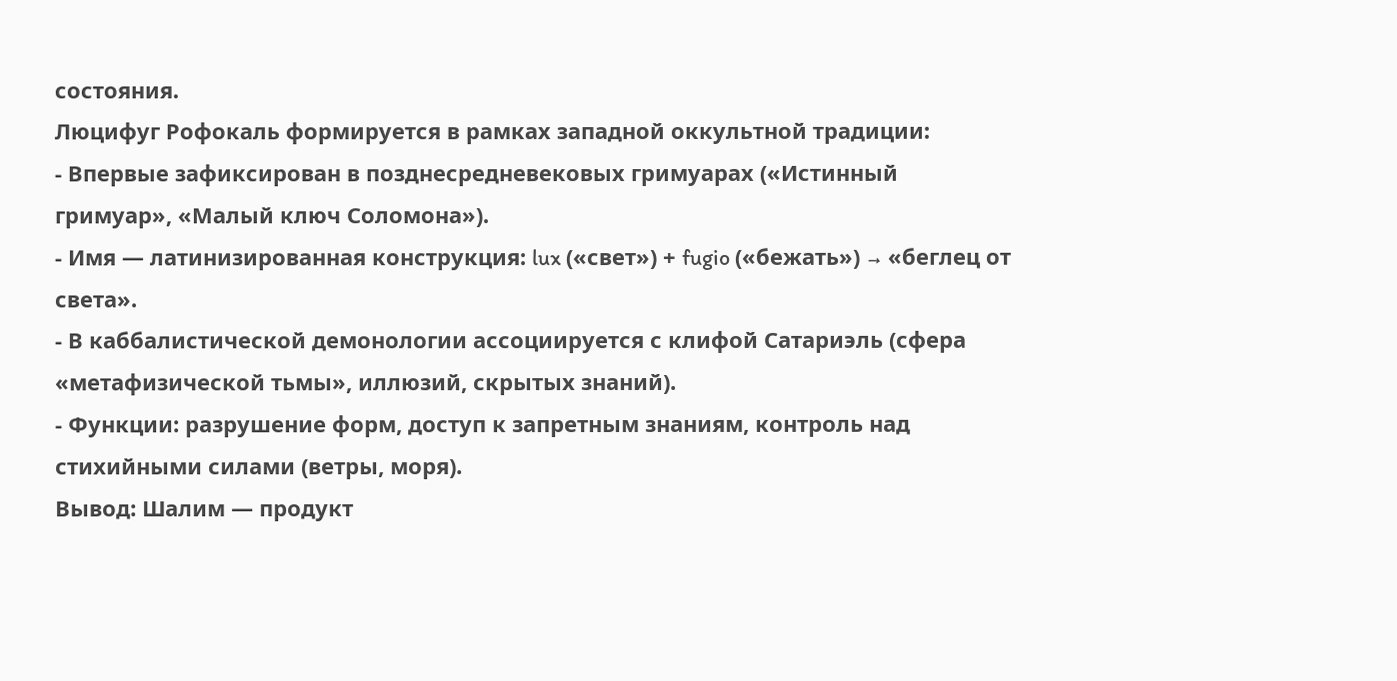состояния.
Люцифуг Рофокаль формируется в рамках западной оккультной традиции:
- Впервые зафиксирован в позднесредневековых гримуарах («Истинный гримуар», «Малый ключ Соломона»).
- Имя — латинизированная конструкция: lux («свет») + fugio («бежать») → «беглец от света».
- В каббалистической демонологии ассоциируется с клифой Сатариэль (сфера «метафизической тьмы», иллюзий, скрытых знаний).
- Функции: разрушение форм, доступ к запретным знаниям, контроль над стихийными силами (ветры, моря).
Вывод: Шалим — продукт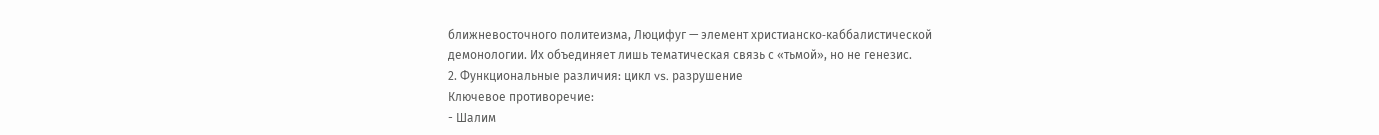ближневосточного политеизма, Люцифуг — элемент христианско‑каббалистической демонологии. Их объединяет лишь тематическая связь с «тьмой», но не генезис.
2. Функциональные различия: цикл vs. разрушение
Ключевое противоречие:
- Шалим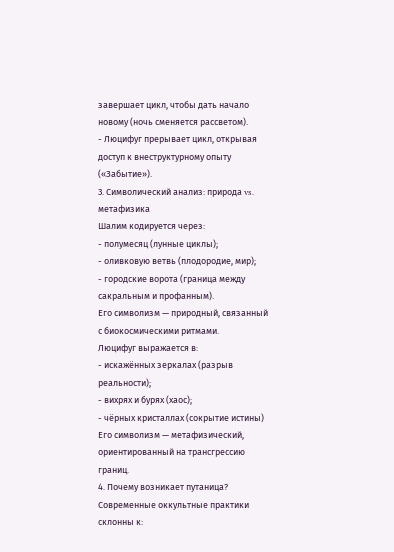завершает цикл, чтобы дать начало новому (ночь сменяется рассветом).
- Люцифуг прерывает цикл, открывая доступ к внеструктурному опыту («Забытие»).
3. Символический анализ: природа vs. метафизика
Шалим кодируется через:
- полумесяц (лунные циклы);
- оливковую ветвь (плодородие, мир);
- городские ворота (граница между сакральным и профанным).
Его символизм — природный, связанный с биокосмическими ритмами.
Люцифуг выражается в:
- искажённых зеркалах (разрыв реальности);
- вихрях и бурях (хаос);
- чёрных кристаллах (сокрытие истины)
Его символизм — метафизический, ориентированный на трансгрессию границ.
4. Почему возникает путаница?
Современные оккультные практики склонны к: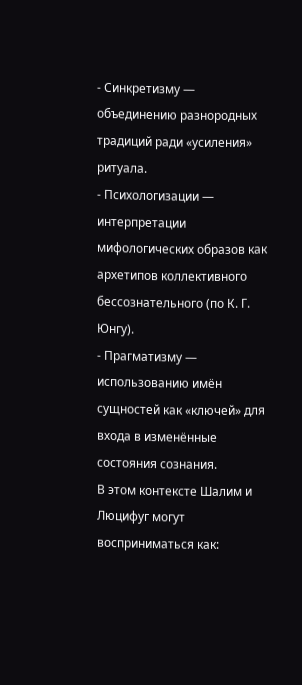- Синкретизму — объединению разнородных традиций ради «усиления» ритуала.
- Психологизации — интерпретации мифологических образов как архетипов коллективного бессознательного (по К. Г. Юнгу).
- Прагматизму — использованию имён сущностей как «ключей» для входа в изменённые состояния сознания.
В этом контексте Шалим и Люцифуг могут восприниматься как: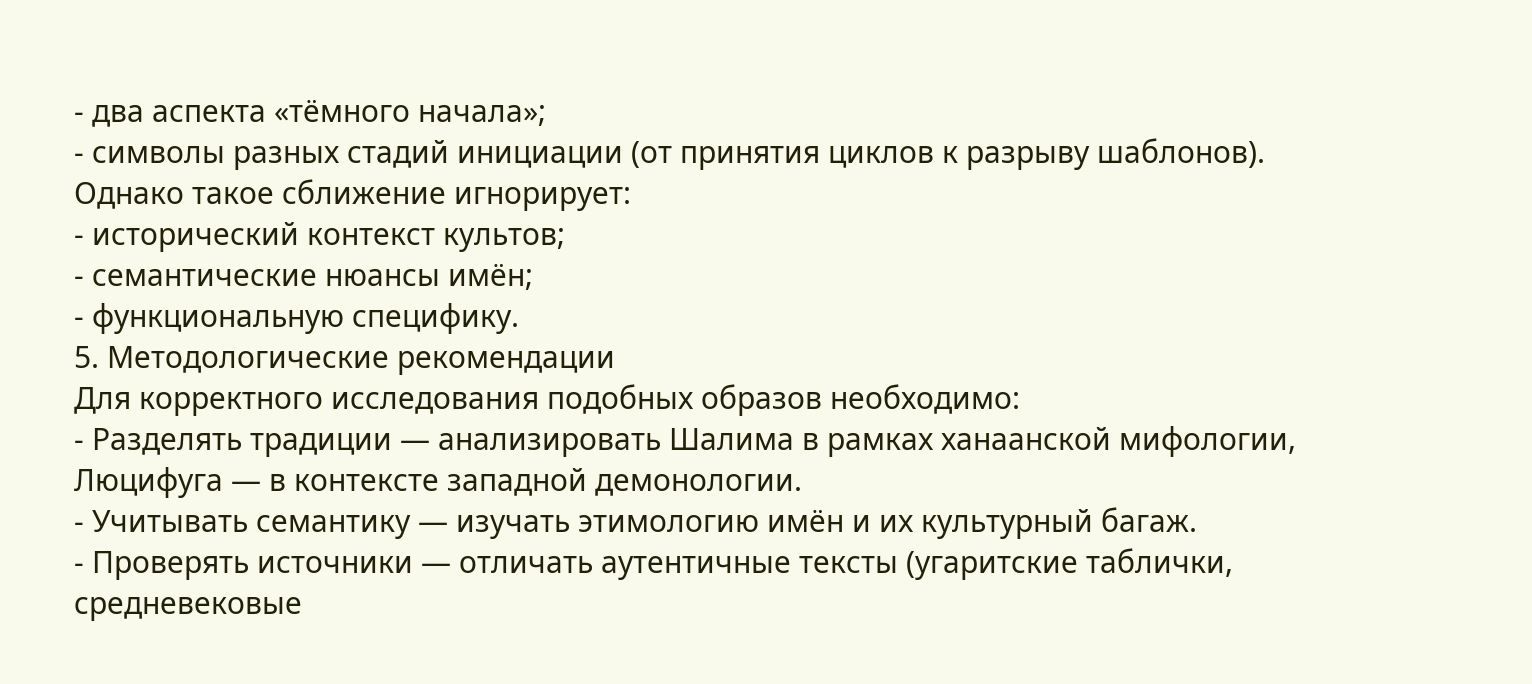- два аспекта «тёмного начала»;
- символы разных стадий инициации (от принятия циклов к разрыву шаблонов).
Однако такое сближение игнорирует:
- исторический контекст культов;
- семантические нюансы имён;
- функциональную специфику.
5. Методологические рекомендации
Для корректного исследования подобных образов необходимо:
- Разделять традиции — анализировать Шалима в рамках ханаанской мифологии, Люцифуга — в контексте западной демонологии.
- Учитывать семантику — изучать этимологию имён и их культурный багаж.
- Проверять источники — отличать аутентичные тексты (угаритские таблички, средневековые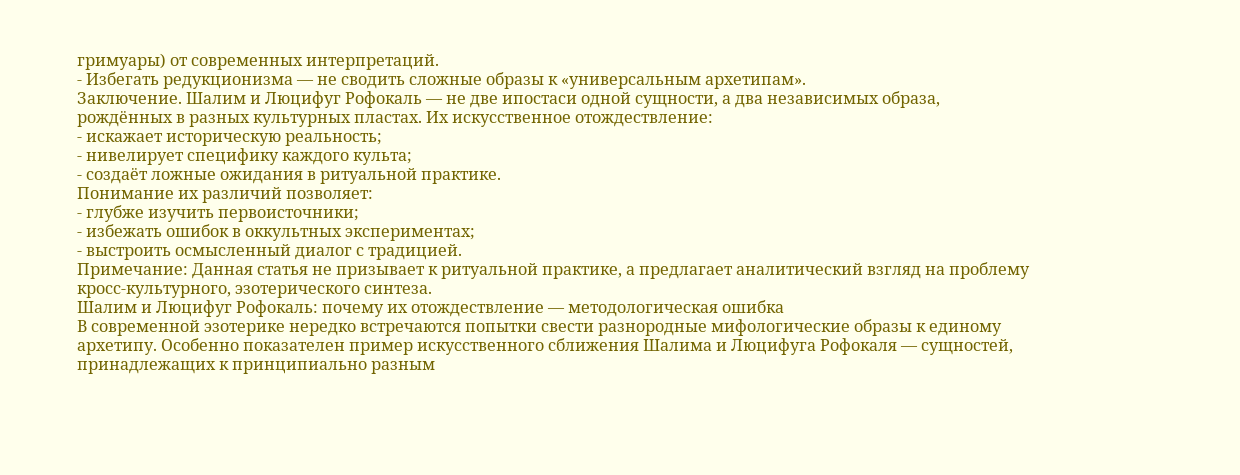гримуары) от современных интерпретаций.
- Избегать редукционизма — не сводить сложные образы к «универсальным архетипам».
Заключение. Шалим и Люцифуг Рофокаль — не две ипостаси одной сущности, а два независимых образа, рождённых в разных культурных пластах. Их искусственное отождествление:
- искажает историческую реальность;
- нивелирует специфику каждого культа;
- создаёт ложные ожидания в ритуальной практике.
Понимание их различий позволяет:
- глубже изучить первоисточники;
- избежать ошибок в оккультных экспериментах;
- выстроить осмысленный диалог с традицией.
Примечание: Данная статья не призывает к ритуальной практике, а предлагает аналитический взгляд на проблему кросс‑культурного, эзотерического синтеза.
Шалим и Люцифуг Рофокаль: почему их отождествление — методологическая ошибка
В современной эзотерике нередко встречаются попытки свести разнородные мифологические образы к единому архетипу. Особенно показателен пример искусственного сближения Шалима и Люцифуга Рофокаля — сущностей, принадлежащих к принципиально разным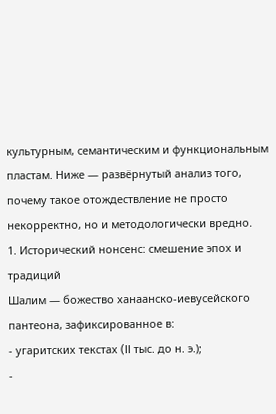культурным, семантическим и функциональным пластам. Ниже — развёрнутый анализ того, почему такое отождествление не просто некорректно, но и методологически вредно.
1. Исторический нонсенс: смешение эпох и традиций
Шалим — божество ханаанско‑иевусейского пантеона, зафиксированное в:
- угаритских текстах (II тыс. до н. э.);
-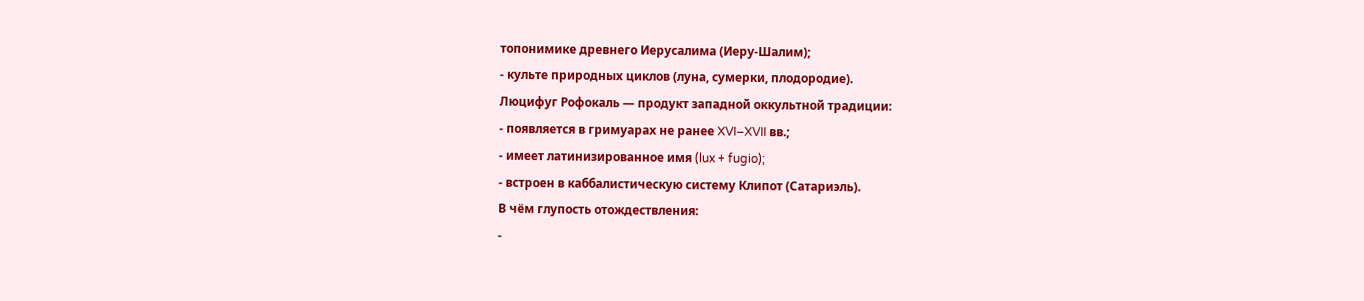топонимике древнего Иерусалима (Иеру‑Шалим);
- культе природных циклов (луна, сумерки, плодородие).
Люцифуг Рофокаль — продукт западной оккультной традиции:
- появляется в гримуарах не ранее XVI–XVII вв.;
- имеет латинизированное имя (lux + fugio);
- встроен в каббалистическую систему Клипот (Сатариэль).
В чём глупость отождествления:
-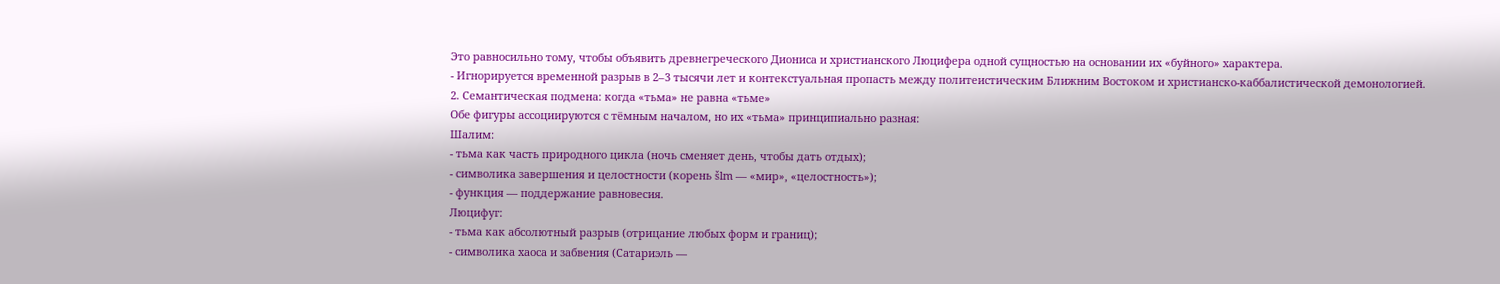Это равносильно тому, чтобы объявить древнегреческого Диониса и христианского Люцифера одной сущностью на основании их «буйного» характера.
- Игнорируется временной разрыв в 2–3 тысячи лет и контекстуальная пропасть между политеистическим Ближним Востоком и христианско‑каббалистической демонологией.
2. Семантическая подмена: когда «тьма» не равна «тьме»
Обе фигуры ассоциируются с тёмным началом, но их «тьма» принципиально разная:
Шалим:
- тьма как часть природного цикла (ночь сменяет день, чтобы дать отдых);
- символика завершения и целостности (корень šlm — «мир», «целостность»);
- функция — поддержание равновесия.
Люцифуг:
- тьма как абсолютный разрыв (отрицание любых форм и границ);
- символика хаоса и забвения (Сатариэль —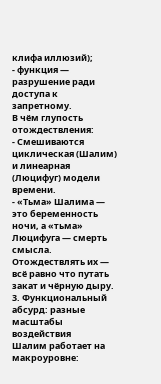клифа иллюзий);
- функция — разрушение ради доступа к запретному.
В чём глупость отождествления:
- Смешиваются циклическая (Шалим) и линеарная (Люцифуг) модели времени.
- «Тьма» Шалима — это беременность ночи, а «тьма» Люцифуга — смерть смысла. Отождествлять их — всё равно что путать закат и чёрную дыру.
3. Функциональный абсурд: разные масштабы воздействия
Шалим работает на макроуровне: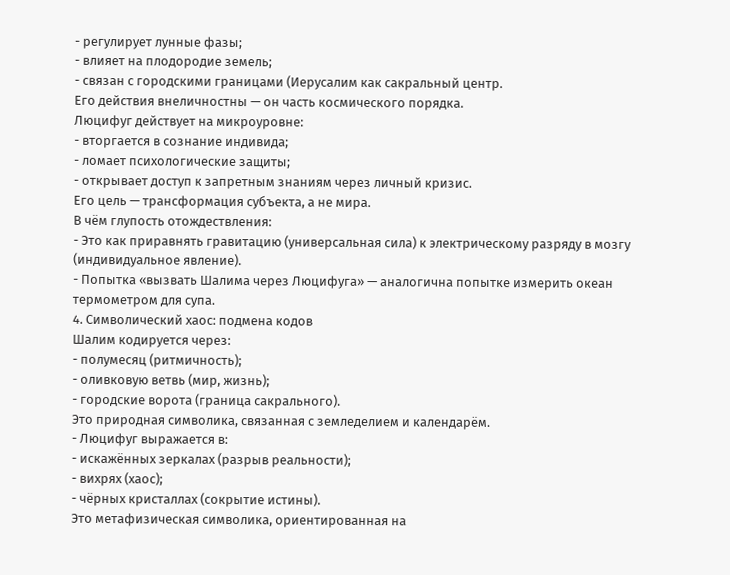- регулирует лунные фазы;
- влияет на плодородие земель;
- связан с городскими границами (Иерусалим как сакральный центр.
Его действия внеличностны — он часть космического порядка.
Люцифуг действует на микроуровне:
- вторгается в сознание индивида;
- ломает психологические защиты;
- открывает доступ к запретным знаниям через личный кризис.
Его цель — трансформация субъекта, а не мира.
В чём глупость отождествления:
- Это как приравнять гравитацию (универсальная сила) к электрическому разряду в мозгу (индивидуальное явление).
- Попытка «вызвать Шалима через Люцифуга» — аналогична попытке измерить океан термометром для супа.
4. Символический хаос: подмена кодов
Шалим кодируется через:
- полумесяц (ритмичность);
- оливковую ветвь (мир, жизнь);
- городские ворота (граница сакрального).
Это природная символика, связанная с земледелием и календарём.
- Люцифуг выражается в:
- искажённых зеркалах (разрыв реальности);
- вихрях (хаос);
- чёрных кристаллах (сокрытие истины).
Это метафизическая символика, ориентированная на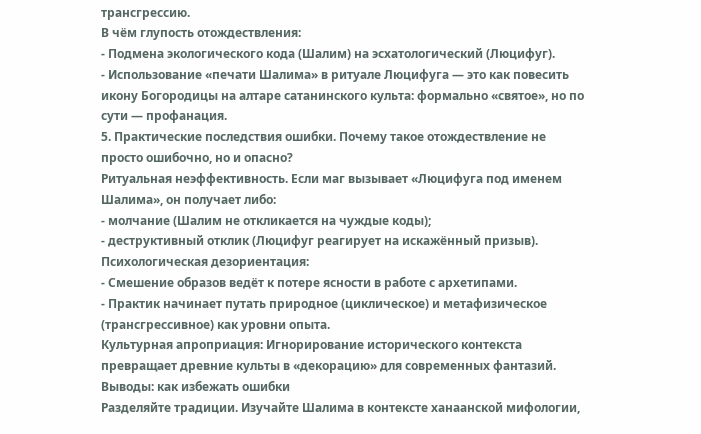трансгрессию.
В чём глупость отождествления:
- Подмена экологического кода (Шалим) на эсхатологический (Люцифуг).
- Использование «печати Шалима» в ритуале Люцифуга — это как повесить икону Богородицы на алтаре сатанинского культа: формально «святое», но по сути — профанация.
5. Практические последствия ошибки. Почему такое отождествление не просто ошибочно, но и опасно?
Ритуальная неэффективность. Если маг вызывает «Люцифуга под именем Шалима», он получает либо:
- молчание (Шалим не откликается на чуждые коды);
- деструктивный отклик (Люцифуг реагирует на искажённый призыв).
Психологическая дезориентация:
- Смешение образов ведёт к потере ясности в работе с архетипами.
- Практик начинает путать природное (циклическое) и метафизическое (трансгрессивное) как уровни опыта.
Культурная апроприация: Игнорирование исторического контекста превращает древние культы в «декорацию» для современных фантазий.
Выводы: как избежать ошибки
Разделяйте традиции. Изучайте Шалима в контексте ханаанской мифологии,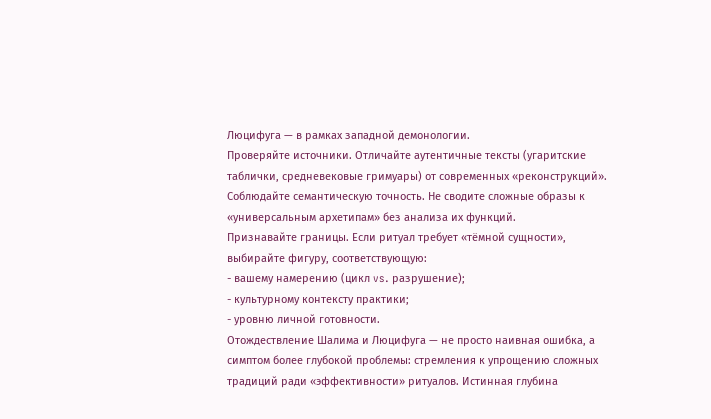Люцифуга — в рамках западной демонологии.
Проверяйте источники. Отличайте аутентичные тексты (угаритские таблички, средневековые гримуары) от современных «реконструкций».
Соблюдайте семантическую точность. Не сводите сложные образы к «универсальным архетипам» без анализа их функций.
Признавайте границы. Если ритуал требует «тёмной сущности», выбирайте фигуру, соответствующую:
- вашему намерению (цикл vs. разрушение);
- культурному контексту практики;
- уровню личной готовности.
Отождествление Шалима и Люцифуга — не просто наивная ошибка, а симптом более глубокой проблемы: стремления к упрощению сложных традиций ради «эффективности» ритуалов. Истинная глубина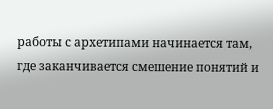работы с архетипами начинается там, где заканчивается смешение понятий и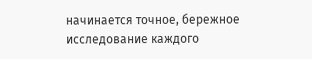начинается точное, бережное исследование каждого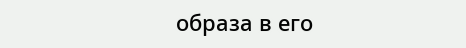образа в его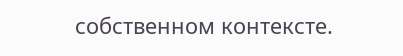собственном контексте.